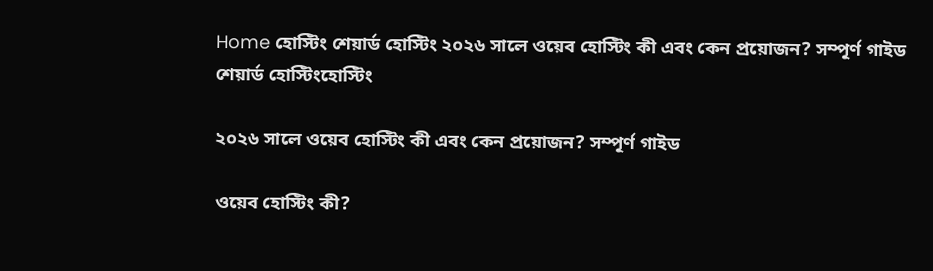Home হোস্টিং শেয়ার্ড হোস্টিং ২০২৬ সালে ওয়েব হোস্টিং কী এবং কেন প্রয়োজন? সম্পূর্ণ গাইড
শেয়ার্ড হোস্টিংহোস্টিং

২০২৬ সালে ওয়েব হোস্টিং কী এবং কেন প্রয়োজন? সম্পূর্ণ গাইড

ওয়েব হোস্টিং কী?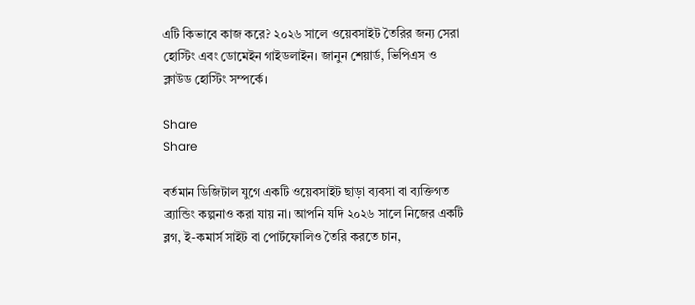এটি কিভাবে কাজ করে? ২০২৬ সালে ওয়েবসাইট তৈরির জন্য সেরা হোস্টিং এবং ডোমেইন গাইডলাইন। জানুন শেয়ার্ড, ভিপিএস ও ক্লাউড হোস্টিং সম্পর্কে।

Share
Share

বর্তমান ডিজিটাল যুগে একটি ওয়েবসাইট ছাড়া ব্যবসা বা ব্যক্তিগত ব্র্যান্ডিং কল্পনাও করা যায় না। আপনি যদি ২০২৬ সালে নিজের একটি ব্লগ, ই-কমার্স সাইট বা পোর্টফোলিও তৈরি করতে চান,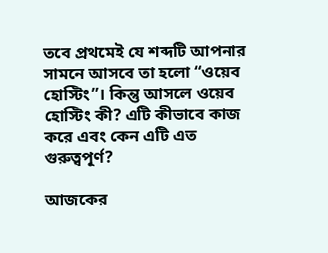তবে প্রথমেই যে শব্দটি আপনার সামনে আসবে তা হলো “ওয়েব হোস্টিং”। কিন্তু আসলে ওয়েব হোস্টিং কী? এটি কীভাবে কাজ করে এবং কেন এটি এত গুরুত্বপূর্ণ?

আজকের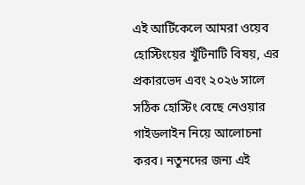এই আর্টিকেলে আমরা ওয়েব হোস্টিংয়ের খুঁটিনাটি বিষয়, এর প্রকারভেদ এবং ২০২৬ সালে সঠিক হোস্টিং বেছে নেওয়ার গাইডলাইন নিয়ে আলোচনা করব। নতুনদের জন্য এই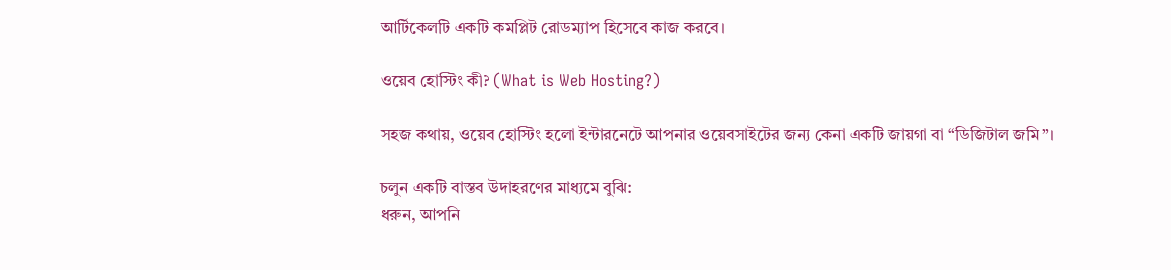আর্টিকেলটি একটি কমপ্লিট রোডম্যাপ হিসেবে কাজ করবে।

ওয়েব হোস্টিং কী? (What is Web Hosting?)

সহজ কথায়, ওয়েব হোস্টিং হলো ইন্টারনেটে আপনার ওয়েবসাইটের জন্য কেনা একটি জায়গা বা “ডিজিটাল জমি”।

চলুন একটি বাস্তব উদাহরণের মাধ্যমে বুঝি:
ধরুন, আপনি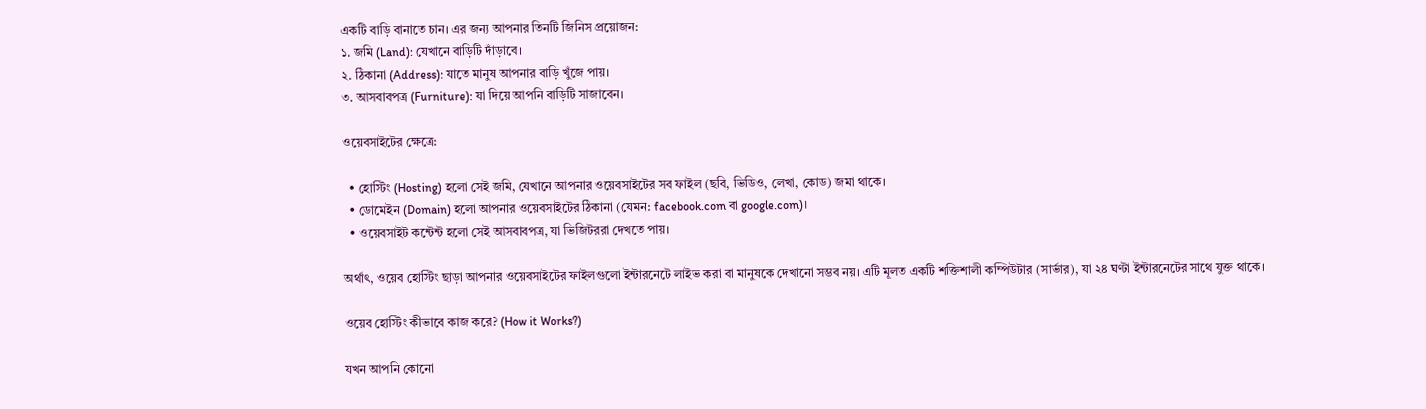একটি বাড়ি বানাতে চান। এর জন্য আপনার তিনটি জিনিস প্রয়োজন:
১. জমি (Land): যেখানে বাড়িটি দাঁড়াবে।
২. ঠিকানা (Address): যাতে মানুষ আপনার বাড়ি খুঁজে পায়।
৩. আসবাবপত্র (Furniture): যা দিয়ে আপনি বাড়িটি সাজাবেন।

ওয়েবসাইটের ক্ষেত্রে:

  • হোস্টিং (Hosting) হলো সেই জমি, যেখানে আপনার ওয়েবসাইটের সব ফাইল (ছবি, ভিডিও, লেখা, কোড) জমা থাকে।
  • ডোমেইন (Domain) হলো আপনার ওয়েবসাইটের ঠিকানা (যেমন: facebook.com বা google.com)।
  • ওয়েবসাইট কন্টেন্ট হলো সেই আসবাবপত্র, যা ভিজিটররা দেখতে পায়।

অর্থাৎ, ওয়েব হোস্টিং ছাড়া আপনার ওয়েবসাইটের ফাইলগুলো ইন্টারনেটে লাইভ করা বা মানুষকে দেখানো সম্ভব নয়। এটি মূলত একটি শক্তিশালী কম্পিউটার (সার্ভার), যা ২৪ ঘণ্টা ইন্টারনেটের সাথে যুক্ত থাকে।

ওয়েব হোস্টিং কীভাবে কাজ করে? (How it Works?)

যখন আপনি কোনো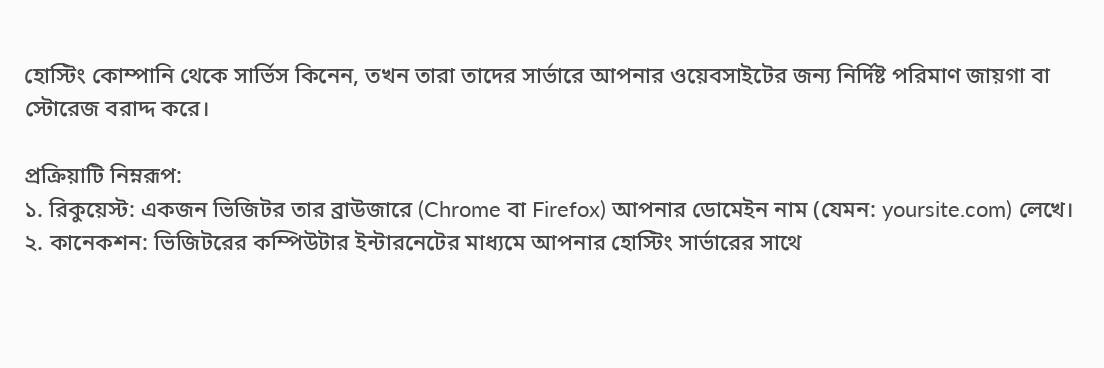হোস্টিং কোম্পানি থেকে সার্ভিস কিনেন, তখন তারা তাদের সার্ভারে আপনার ওয়েবসাইটের জন্য নির্দিষ্ট পরিমাণ জায়গা বা স্টোরেজ বরাদ্দ করে।

প্রক্রিয়াটি নিম্নরূপ:
১. রিকুয়েস্ট: একজন ভিজিটর তার ব্রাউজারে (Chrome বা Firefox) আপনার ডোমেইন নাম (যেমন: yoursite.com) লেখে।
২. কানেকশন: ভিজিটরের কম্পিউটার ইন্টারনেটের মাধ্যমে আপনার হোস্টিং সার্ভারের সাথে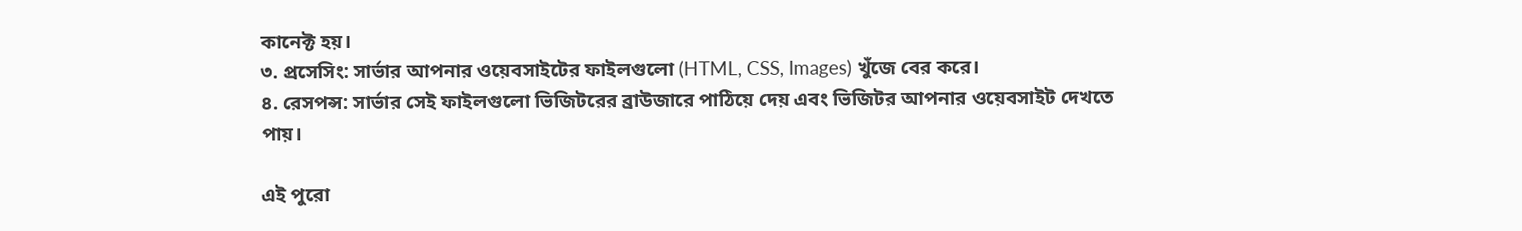কানেক্ট হয়।
৩. প্রসেসিং: সার্ভার আপনার ওয়েবসাইটের ফাইলগুলো (HTML, CSS, Images) খুঁজে বের করে।
৪. রেসপন্স: সার্ভার সেই ফাইলগুলো ভিজিটরের ব্রাউজারে পাঠিয়ে দেয় এবং ভিজিটর আপনার ওয়েবসাইট দেখতে পায়।

এই পুরো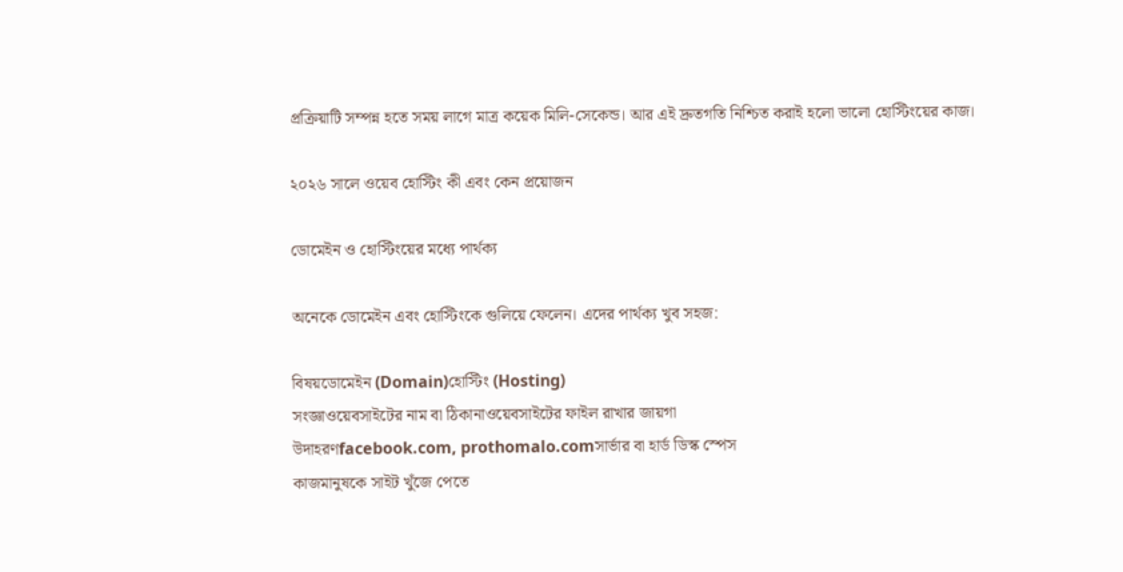প্রক্রিয়াটি সম্পন্ন হতে সময় লাগে মাত্র কয়েক মিলি-সেকেন্ড। আর এই দ্রুতগতি নিশ্চিত করাই হলো ভালো হোস্টিংয়ের কাজ।

২০২৬ সালে ওয়েব হোস্টিং কী এবং কেন প্রয়োজন

ডোমেইন ও হোস্টিংয়ের মধ্যে পার্থক্য

অনেকে ডোমেইন এবং হোস্টিংকে গুলিয়ে ফেলেন। এদের পার্থক্য খুব সহজ:

বিষয়ডোমেইন (Domain)হোস্টিং (Hosting)
সংজ্ঞাওয়েবসাইটের নাম বা ঠিকানাওয়েবসাইটের ফাইল রাখার জায়গা
উদাহরণfacebook.com, prothomalo.comসার্ভার বা হার্ড ডিস্ক স্পেস
কাজমানুষকে সাইট খুঁজে পেতে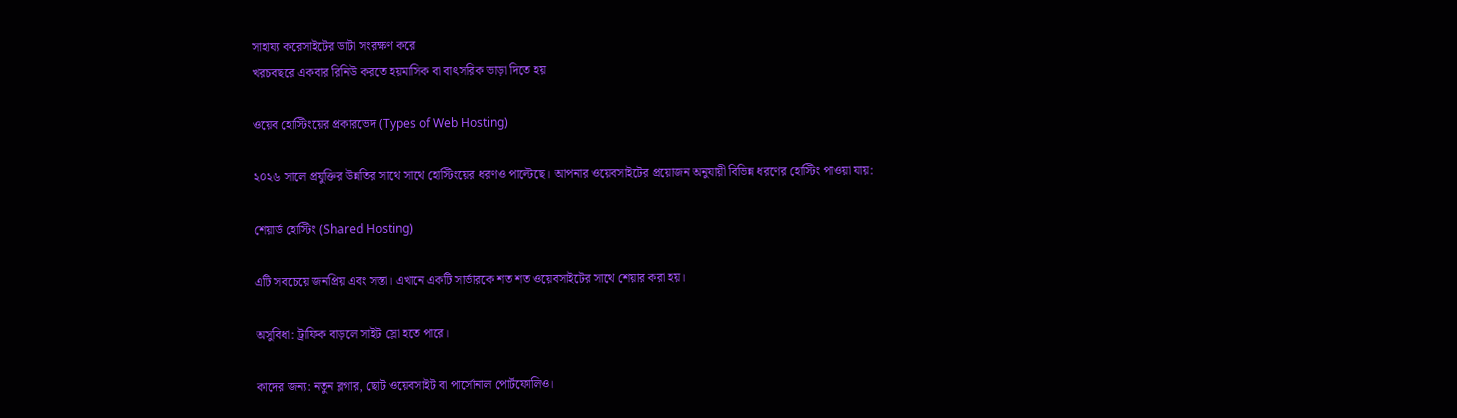সাহায্য করেসাইটের ডাটা সংরক্ষণ করে
খরচবছরে একবার রিনিউ করতে হয়মাসিক বা বাৎসরিক ভাড়া দিতে হয়

ওয়েব হোস্টিংয়ের প্রকারভেদ (Types of Web Hosting)

২০২৬ সালে প্রযুক্তির উন্নতির সাথে সাথে হোস্টিংয়ের ধরণও পাল্টেছে। আপনার ওয়েবসাইটের প্রয়োজন অনুযায়ী বিভিন্ন ধরণের হোস্টিং পাওয়া যায়:

শেয়ার্ড হোস্টিং (Shared Hosting)

এটি সবচেয়ে জনপ্রিয় এবং সস্তা। এখানে একটি সার্ভারকে শত শত ওয়েবসাইটের সাথে শেয়ার করা হয়।

অসুবিধা: ট্রাফিক বাড়লে সাইট স্লো হতে পারে।

কাদের জন্য: নতুন ব্লগার, ছোট ওয়েবসাইট বা পার্সোনাল পোর্টফোলিও।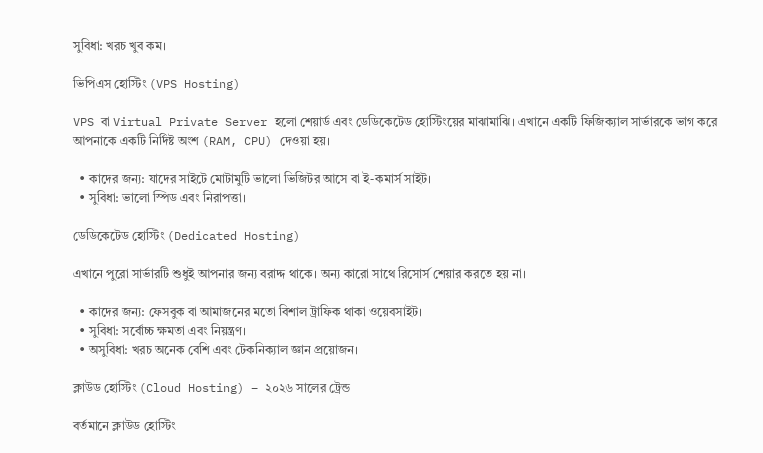সুবিধা: খরচ খুব কম।

ভিপিএস হোস্টিং (VPS Hosting)

VPS বা Virtual Private Server হলো শেয়ার্ড এবং ডেডিকেটেড হোস্টিংয়ের মাঝামাঝি। এখানে একটি ফিজিক্যাল সার্ভারকে ভাগ করে আপনাকে একটি নির্দিষ্ট অংশ (RAM, CPU) দেওয়া হয়।

  • কাদের জন্য: যাদের সাইটে মোটামুটি ভালো ভিজিটর আসে বা ই-কমার্স সাইট।
  • সুবিধা: ভালো স্পিড এবং নিরাপত্তা।

ডেডিকেটেড হোস্টিং (Dedicated Hosting)

এখানে পুরো সার্ভারটি শুধুই আপনার জন্য বরাদ্দ থাকে। অন্য কারো সাথে রিসোর্স শেয়ার করতে হয় না।

  • কাদের জন্য: ফেসবুক বা আমাজনের মতো বিশাল ট্রাফিক থাকা ওয়েবসাইট।
  • সুবিধা: সর্বোচ্চ ক্ষমতা এবং নিয়ন্ত্রণ।
  • অসুবিধা: খরচ অনেক বেশি এবং টেকনিক্যাল জ্ঞান প্রয়োজন।

ক্লাউড হোস্টিং (Cloud Hosting) – ২০২৬ সালের ট্রেন্ড

বর্তমানে ক্লাউড হোস্টিং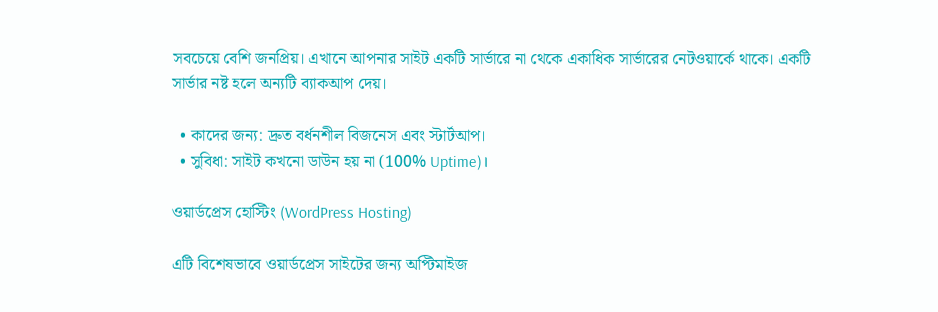সবচেয়ে বেশি জনপ্রিয়। এখানে আপনার সাইট একটি সার্ভারে না থেকে একাধিক সার্ভারের নেটওয়ার্কে থাকে। একটি সার্ভার নষ্ট হলে অন্যটি ব্যাকআপ দেয়।

  • কাদের জন্য: দ্রুত বর্ধনশীল বিজনেস এবং স্টার্টআপ।
  • সুবিধা: সাইট কখনো ডাউন হয় না (100% Uptime)।

ওয়ার্ডপ্রেস হোস্টিং (WordPress Hosting)

এটি বিশেষভাবে ওয়ার্ডপ্রেস সাইটের জন্য অপ্টিমাইজ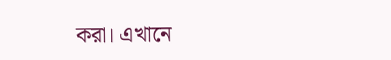করা। এখানে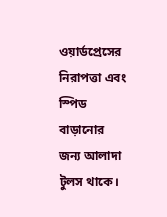ওয়ার্ডপ্রেসের নিরাপত্তা এবং স্পিড বাড়ানোর জন্য আলাদা টুলস থাকে।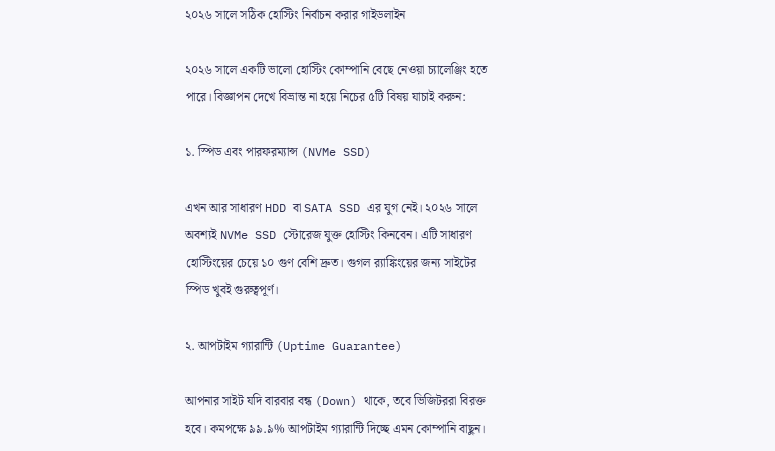২০২৬ সালে সঠিক হোস্টিং নির্বাচন করার গাইডলাইন

২০২৬ সালে একটি ভালো হোস্টিং কোম্পানি বেছে নেওয়া চ্যালেঞ্জিং হতে পারে। বিজ্ঞাপন দেখে বিভ্রান্ত না হয়ে নিচের ৫টি বিষয় যাচাই করুন:

১. স্পিড এবং পারফরম্যান্স (NVMe SSD)

এখন আর সাধারণ HDD বা SATA SSD এর যুগ নেই। ২০২৬ সালে অবশ্যই NVMe SSD স্টোরেজ যুক্ত হোস্টিং কিনবেন। এটি সাধারণ হোস্টিংয়ের চেয়ে ১০ গুণ বেশি দ্রুত। গুগল র‍্যাঙ্কিংয়ের জন্য সাইটের স্পিড খুবই গুরুত্বপূর্ণ।

২. আপটাইম গ্যারান্টি (Uptime Guarantee)

আপনার সাইট যদি বারবার বন্ধ (Down) থাকে, তবে ভিজিটররা বিরক্ত হবে। কমপক্ষে ৯৯.৯% আপটাইম গ্যারান্টি দিচ্ছে এমন কোম্পানি বাছুন।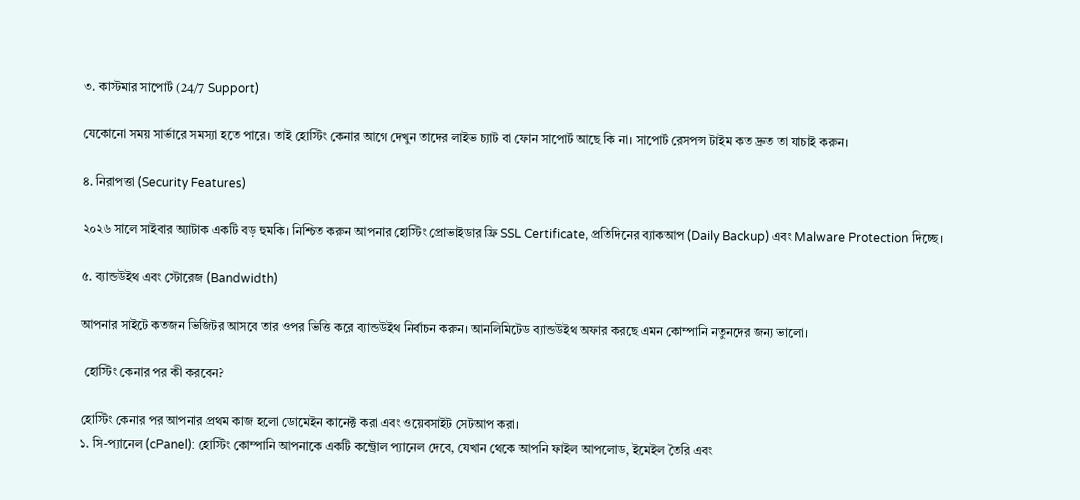৩. কাস্টমার সাপোর্ট (24/7 Support)

যেকোনো সময় সার্ভারে সমস্যা হতে পারে। তাই হোস্টিং কেনার আগে দেখুন তাদের লাইভ চ্যাট বা ফোন সাপোর্ট আছে কি না। সাপোর্ট রেসপন্স টাইম কত দ্রুত তা যাচাই করুন।

৪. নিরাপত্তা (Security Features)

২০২৬ সালে সাইবার অ্যাটাক একটি বড় হুমকি। নিশ্চিত করুন আপনার হোস্টিং প্রোভাইডার ফ্রি SSL Certificate, প্রতিদিনের ব্যাকআপ (Daily Backup) এবং Malware Protection দিচ্ছে।

৫. ব্যান্ডউইথ এবং স্টোরেজ (Bandwidth)

আপনার সাইটে কতজন ভিজিটর আসবে তার ওপর ভিত্তি করে ব্যান্ডউইথ নির্বাচন করুন। আনলিমিটেড ব্যান্ডউইথ অফার করছে এমন কোম্পানি নতুনদের জন্য ভালো।

 হোস্টিং কেনার পর কী করবেন?

হোস্টিং কেনার পর আপনার প্রথম কাজ হলো ডোমেইন কানেক্ট করা এবং ওয়েবসাইট সেটআপ করা।
১. সি-প্যানেল (cPanel): হোস্টিং কোম্পানি আপনাকে একটি কন্ট্রোল প্যানেল দেবে, যেখান থেকে আপনি ফাইল আপলোড, ইমেইল তৈরি এবং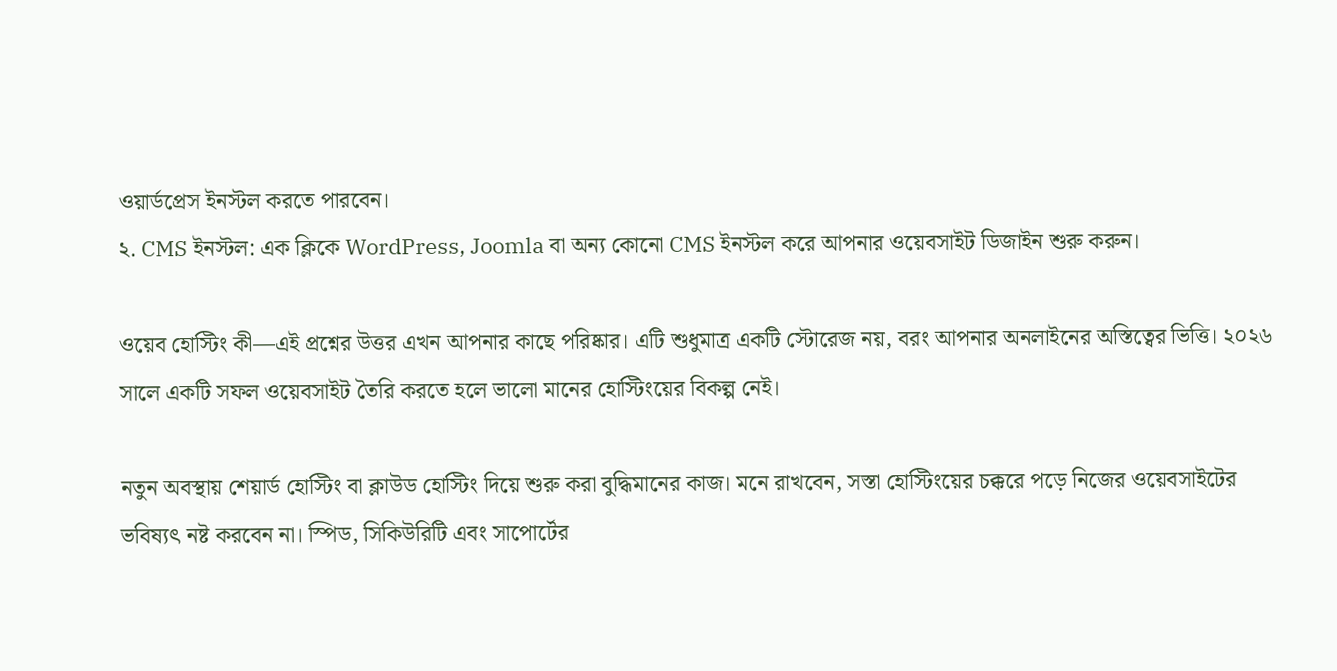ওয়ার্ডপ্রেস ইনস্টল করতে পারবেন।
২. CMS ইনস্টল: এক ক্লিকে WordPress, Joomla বা অন্য কোনো CMS ইনস্টল করে আপনার ওয়েবসাইট ডিজাইন শুরু করুন।

ওয়েব হোস্টিং কী—এই প্রশ্নের উত্তর এখন আপনার কাছে পরিষ্কার। এটি শুধুমাত্র একটি স্টোরেজ নয়, বরং আপনার অনলাইনের অস্তিত্বের ভিত্তি। ২০২৬ সালে একটি সফল ওয়েবসাইট তৈরি করতে হলে ভালো মানের হোস্টিংয়ের বিকল্প নেই।

নতুন অবস্থায় শেয়ার্ড হোস্টিং বা ক্লাউড হোস্টিং দিয়ে শুরু করা বুদ্ধিমানের কাজ। মনে রাখবেন, সস্তা হোস্টিংয়ের চক্করে পড়ে নিজের ওয়েবসাইটের ভবিষ্যৎ নষ্ট করবেন না। স্পিড, সিকিউরিটি এবং সাপোর্টের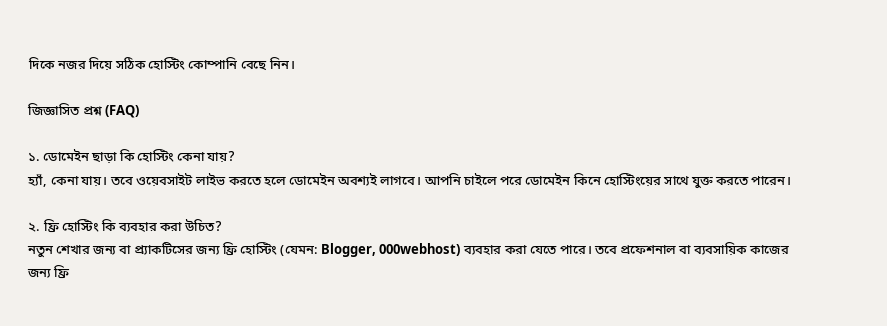দিকে নজর দিয়ে সঠিক হোস্টিং কোম্পানি বেছে নিন।

জিজ্ঞাসিত প্রশ্ন (FAQ)

১. ডোমেইন ছাড়া কি হোস্টিং কেনা যায়?
হ্যাঁ, কেনা যায়। তবে ওয়েবসাইট লাইভ করতে হলে ডোমেইন অবশ্যই লাগবে। আপনি চাইলে পরে ডোমেইন কিনে হোস্টিংয়ের সাথে যুক্ত করতে পারেন।

২. ফ্রি হোস্টিং কি ব্যবহার করা উচিত?
নতুন শেখার জন্য বা প্র্যাকটিসের জন্য ফ্রি হোস্টিং (যেমন: Blogger, 000webhost) ব্যবহার করা যেতে পারে। তবে প্রফেশনাল বা ব্যবসায়িক কাজের জন্য ফ্রি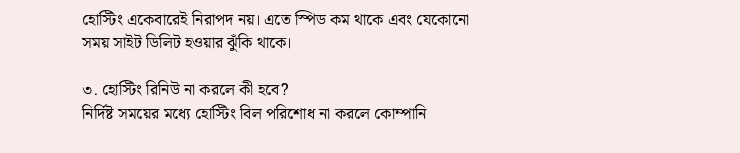হোস্টিং একেবারেই নিরাপদ নয়। এতে স্পিড কম থাকে এবং যেকোনো সময় সাইট ডিলিট হওয়ার ঝুঁকি থাকে।

৩. হোস্টিং রিনিউ না করলে কী হবে?
নির্দিষ্ট সময়ের মধ্যে হোস্টিং বিল পরিশোধ না করলে কোম্পানি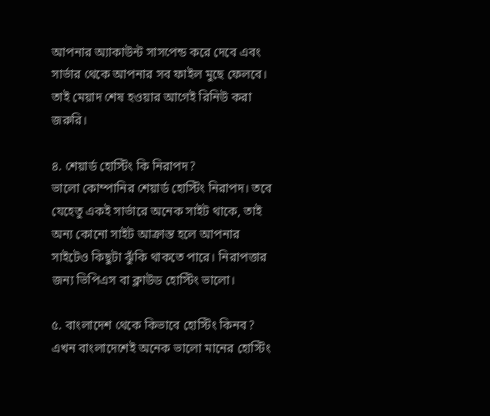আপনার অ্যাকাউন্ট সাসপেন্ড করে দেবে এবং সার্ভার থেকে আপনার সব ফাইল মুছে ফেলবে। তাই মেয়াদ শেষ হওয়ার আগেই রিনিউ করা জরুরি।

৪. শেয়ার্ড হোস্টিং কি নিরাপদ?
ভালো কোম্পানির শেয়ার্ড হোস্টিং নিরাপদ। তবে যেহেতু একই সার্ভারে অনেক সাইট থাকে, তাই অন্য কোনো সাইট আক্রান্ত হলে আপনার সাইটেও কিছুটা ঝুঁকি থাকতে পারে। নিরাপত্তার জন্য ভিপিএস বা ক্লাউড হোস্টিং ভালো।

৫. বাংলাদেশ থেকে কিভাবে হোস্টিং কিনব?
এখন বাংলাদেশেই অনেক ভালো মানের হোস্টিং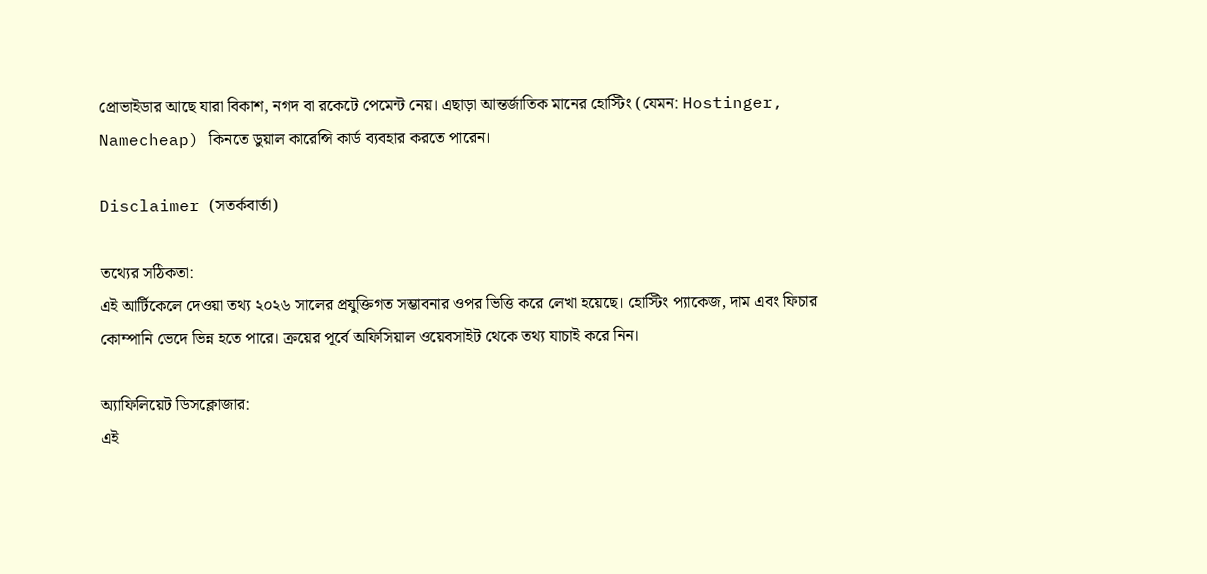প্রোভাইডার আছে যারা বিকাশ, নগদ বা রকেটে পেমেন্ট নেয়। এছাড়া আন্তর্জাতিক মানের হোস্টিং (যেমন: Hostinger, Namecheap) কিনতে ডুয়াল কারেন্সি কার্ড ব্যবহার করতে পারেন।

Disclaimer (সতর্কবার্তা)

তথ্যের সঠিকতা:
এই আর্টিকেলে দেওয়া তথ্য ২০২৬ সালের প্রযুক্তিগত সম্ভাবনার ওপর ভিত্তি করে লেখা হয়েছে। হোস্টিং প্যাকেজ, দাম এবং ফিচার কোম্পানি ভেদে ভিন্ন হতে পারে। ক্রয়ের পূর্বে অফিসিয়াল ওয়েবসাইট থেকে তথ্য যাচাই করে নিন।

অ্যাফিলিয়েট ডিসক্লোজার:
এই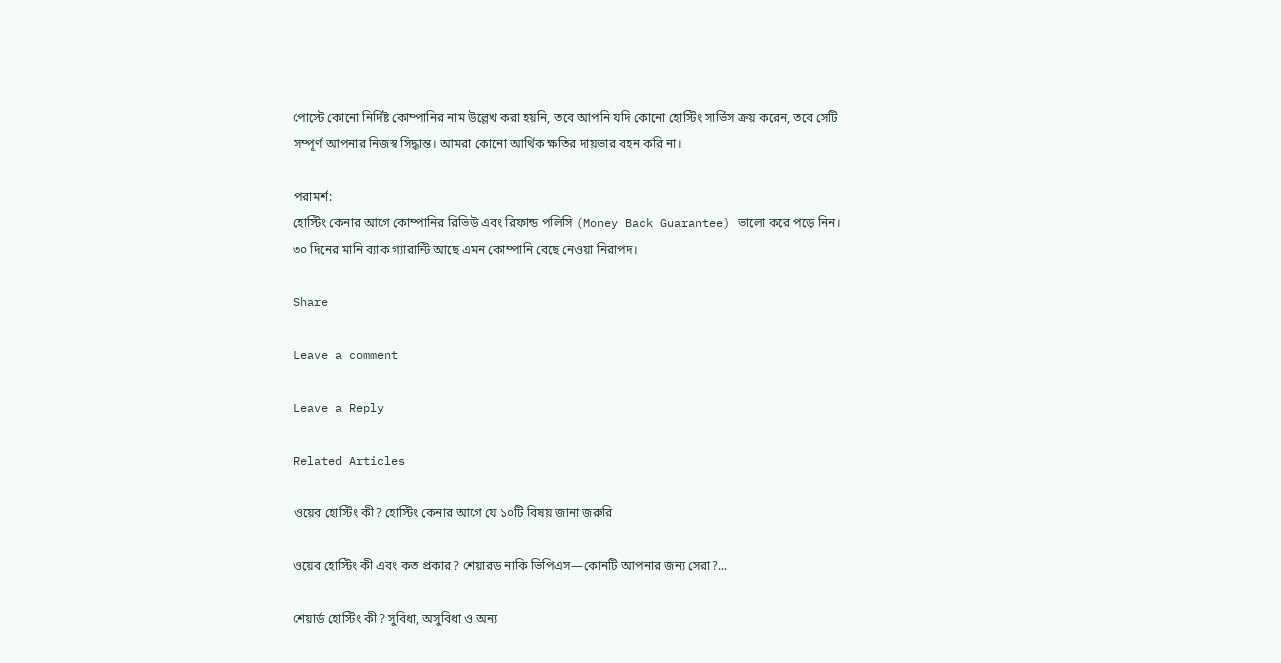পোস্টে কোনো নির্দিষ্ট কোম্পানির নাম উল্লেখ করা হয়নি, তবে আপনি যদি কোনো হোস্টিং সার্ভিস ক্রয় করেন, তবে সেটি সম্পূর্ণ আপনার নিজস্ব সিদ্ধান্ত। আমরা কোনো আর্থিক ক্ষতির দায়ভার বহন করি না।

পরামর্শ:
হোস্টিং কেনার আগে কোম্পানির রিভিউ এবং রিফান্ড পলিসি (Money Back Guarantee) ভালো করে পড়ে নিন। ৩০ দিনের মানি ব্যাক গ্যারান্টি আছে এমন কোম্পানি বেছে নেওয়া নিরাপদ।

Share

Leave a comment

Leave a Reply

Related Articles

ওয়েব হোস্টিং কী? হোস্টিং কেনার আগে যে ১০টি বিষয় জানা জরুরি

ওয়েব হোস্টিং কী এবং কত প্রকার? শেয়ারড নাকি ভিপিএস—কোনটি আপনার জন্য সেরা?...

শেয়ার্ড হোস্টিং কী? সুবিধা, অসুবিধা ও অন্য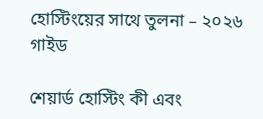হোস্টিংয়ের সাথে তুলনা – ২০২৬ গাইড

শেয়ার্ড হোস্টিং কী এবং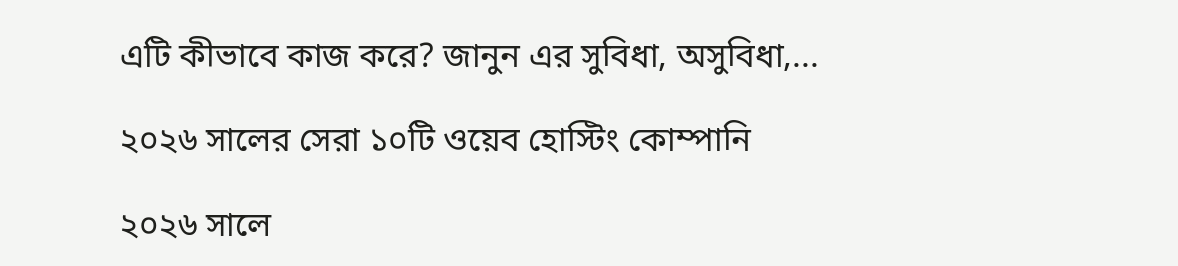এটি কীভাবে কাজ করে? জানুন এর সুবিধা, অসুবিধা,...

২০২৬ সালের সেরা ১০টি ওয়েব হোস্টিং কোম্পানি

২০২৬ সালে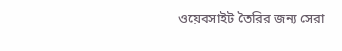ওয়েবসাইট তৈরির জন্য সেরা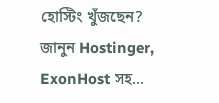হোস্টিং খুঁজছেন? জানুন Hostinger, ExonHost সহ...